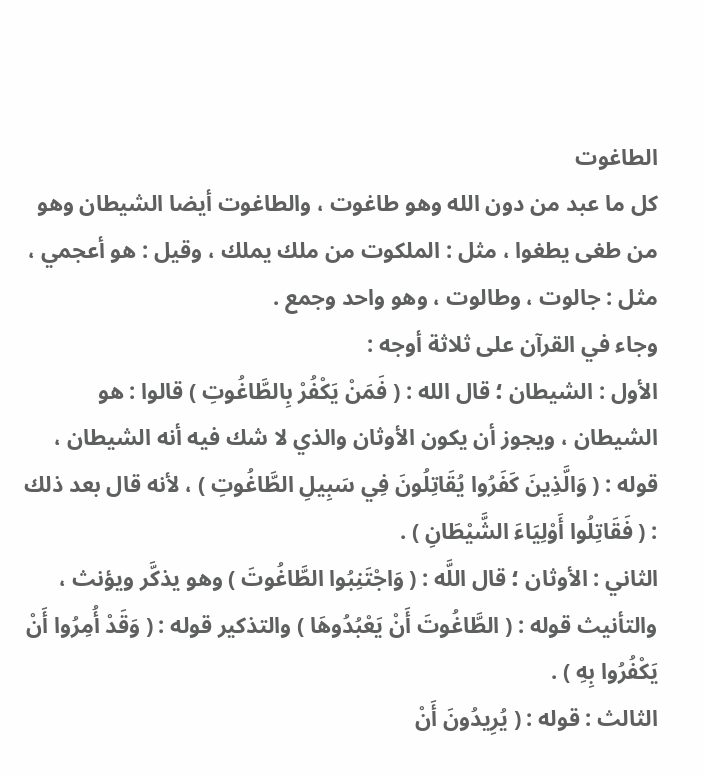الطاغوت
كل ما عبد من دون الله وهو طاغوت ، والطاغوت أيضا الشيطان وهو من طغى يطغوا ، مثل : الملكوت من ملك يملك ، وقيل : هو أعجمي ، مثل : جالوت ، وطالوت ، وهو واحد وجمع .
وجاء في القرآن على ثلاثة أوجه :
الأول : الشيطان ؛ قال الله : ( فَمَنْ يَكْفُرْ بِالطَّاغُوتِ ) قالوا : هو الشيطان ، ويجوز أن يكون الأوثان والذي لا شك فيه أنه الشيطان ، قوله : ( وَالَّذِينَ كَفَرُوا يُقَاتِلُونَ فِي سَبِيلِ الطَّاغُوتِ ) ، لأنه قال بعد ذلك : ( فَقَاتِلُوا أَوْلِيَاءَ الشَّيْطَانِ ) .
الثاني : الأوثان ؛ قال اللَّه : ( وَاجْتَنِبُوا الطَّاغُوتَ ) وهو يذكَّر ويؤنث ، والتأنيث قوله : ( الطَّاغُوتَ أَنْ يَعْبُدُوهَا ) والتذكير قوله : ( وَقَدْ أُمِرُوا أَنْ يَكْفُرُوا بِهِ ) .
الثالث : قوله : ( يُرِيدُونَ أَنْ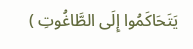يَتَحَاكَمُوا إِلَى الطَّاغُوتِ )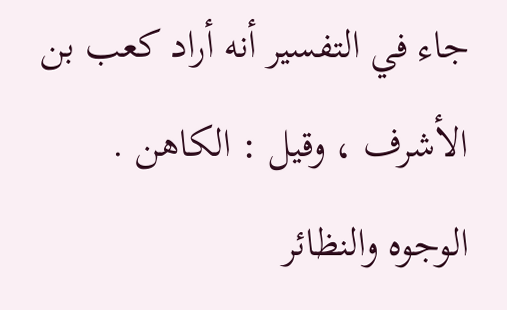جاء في التفسير أنه أراد كعب بن الأشرف ، وقيل : الكاهن .
الوجوه والنظائر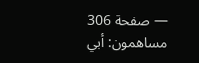— صفحة 306
مساهمون: أبي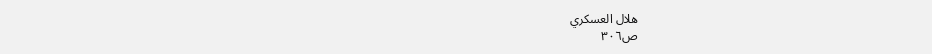هلال العسكري
ص٣٠٦